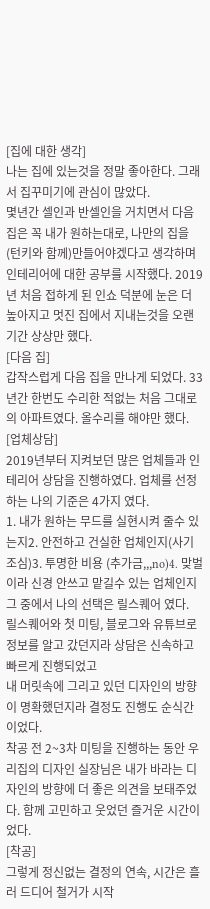[집에 대한 생각]
나는 집에 있는것을 정말 좋아한다. 그래서 집꾸미기에 관심이 많았다.
몇년간 셀인과 반셀인을 거치면서 다음 집은 꼭 내가 원하는대로, 나만의 집을 (턴키와 함께)만들어야겠다고 생각하며 인테리어에 대한 공부를 시작했다. 2019년 처음 접하게 된 인쇼 덕분에 눈은 더 높아지고 멋진 집에서 지내는것을 오랜기간 상상만 했다.
[다음 집]
갑작스럽게 다음 집을 만나게 되었다. 33년간 한번도 수리한 적없는 처음 그대로의 아파트였다. 올수리를 해야만 했다.
[업체상담]
2019년부터 지켜보던 많은 업체들과 인테리어 상담을 진행하였다. 업체를 선정하는 나의 기준은 4가지 였다.
1. 내가 원하는 무드를 실현시켜 줄수 있는지2. 안전하고 건실한 업체인지(사기 조심)3. 투명한 비용 (추가금,,,no)4. 맞벌이라 신경 안쓰고 맡길수 있는 업체인지
그 중에서 나의 선택은 릴스퀘어 였다.
릴스퀘어와 첫 미팅, 블로그와 유튜브로 정보를 알고 갔던지라 상담은 신속하고 빠르게 진행되었고
내 머릿속에 그리고 있던 디자인의 방향이 명확했던지라 결정도 진행도 순식간이었다.
착공 전 2~3차 미팅을 진행하는 동안 우리집의 디자인 실장님은 내가 바라는 디자인의 방향에 더 좋은 의견을 보태주었다. 함께 고민하고 웃었던 즐거운 시간이었다.
[착공]
그렇게 정신없는 결정의 연속, 시간은 흘러 드디어 철거가 시작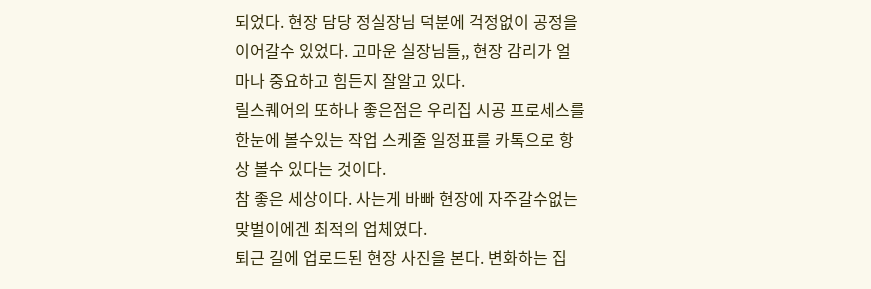되었다. 현장 담당 정실장님 덕분에 걱정없이 공정을 이어갈수 있었다. 고마운 실장님들,, 현장 감리가 얼마나 중요하고 힘든지 잘알고 있다.
릴스퀘어의 또하나 좋은점은 우리집 시공 프로세스를 한눈에 볼수있는 작업 스케줄 일정표를 카톡으로 항상 볼수 있다는 것이다.
참 좋은 세상이다. 사는게 바빠 현장에 자주갈수없는 맞벌이에겐 최적의 업체였다.
퇴근 길에 업로드된 현장 사진을 본다. 변화하는 집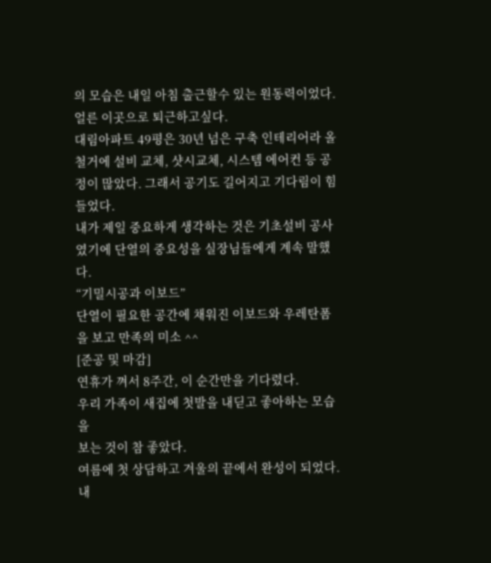의 모습은 내일 아침 출근할수 있는 원동력이었다. 얼른 이곳으로 퇴근하고싶다.
대림아파트 49평은 30년 넘은 구축 인테리어라 올철거에 설비 교체, 샷시교체, 시스템 에어컨 등 공정이 많았다. 그래서 공기도 길어지고 기다림이 힘들었다.
내가 제일 중요하게 생각하는 것은 기초설비 공사였기에 단열의 중요성을 실장님들에게 계속 말했다.
“기밀시공과 이보드”
단열이 필요한 공간에 채워진 이보드와 우레탄폼을 보고 만족의 미소 ^^
[준공 및 마감]
연휴가 껴서 8주간, 이 순간만을 기다렸다.
우리 가족이 새집에 첫발을 내딛고 좋아하는 모습을
보는 것이 참 좋았다.
여름에 첫 상담하고 겨울의 끝에서 완성이 되었다.
내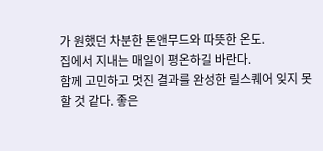가 원했던 차분한 톤앤무드와 따뜻한 온도.
집에서 지내는 매일이 평온하길 바란다.
함께 고민하고 멋진 결과를 완성한 릴스퀘어 잊지 못할 것 같다. 좋은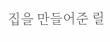집을 만들어준 릴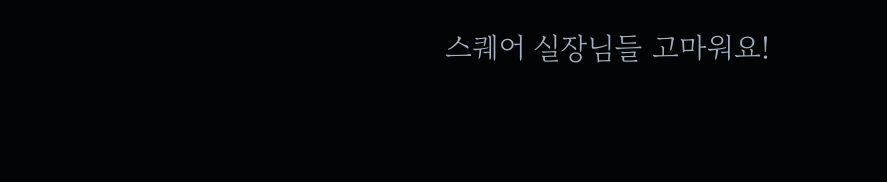스퀘어 실장님들 고마워요!